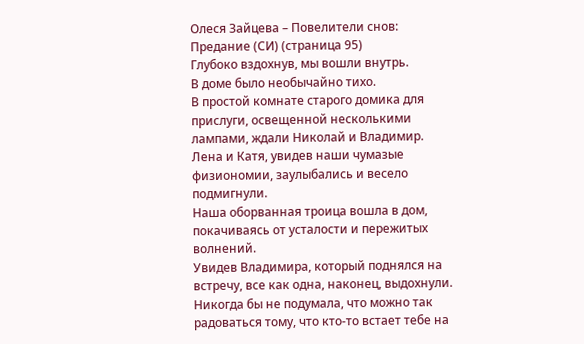Олеся Зайцева – Повелители снов: Предание (СИ) (страница 95)
Глубоко вздохнув, мы вошли внутрь.
В доме было необычайно тихо.
В простой комнате старого домика для прислуги, освещенной несколькими лампами, ждали Николай и Владимир. Лена и Катя, увидев наши чумазые физиономии, заулыбались и весело подмигнули.
Наша оборванная троица вошла в дом, покачиваясь от усталости и пережитых волнений.
Увидев Владимира, который поднялся на встречу, все как одна, наконец, выдохнули. Никогда бы не подумала, что можно так радоваться тому, что кто-то встает тебе на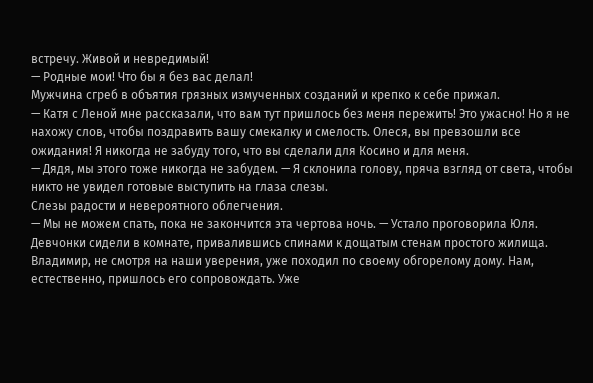встречу. Живой и невредимый!
— Родные мои! Что бы я без вас делал!
Мужчина сгреб в объятия грязных измученных созданий и крепко к себе прижал.
— Катя с Леной мне рассказали, что вам тут пришлось без меня пережить! Это ужасно! Но я не нахожу слов, чтобы поздравить вашу смекалку и смелость. Олеся, вы превзошли все ожидания! Я никогда не забуду того, что вы сделали для Косино и для меня.
— Дядя, мы этого тоже никогда не забудем. — Я склонила голову, пряча взгляд от света, чтобы никто не увидел готовые выступить на глаза слезы.
Слезы радости и невероятного облегчения.
— Мы не можем спать, пока не закончится эта чертова ночь. — Устало проговорила Юля.
Девчонки сидели в комнате, привалившись спинами к дощатым стенам простого жилища. Владимир, не смотря на наши уверения, уже походил по своему обгорелому дому. Нам, естественно, пришлось его сопровождать. Уже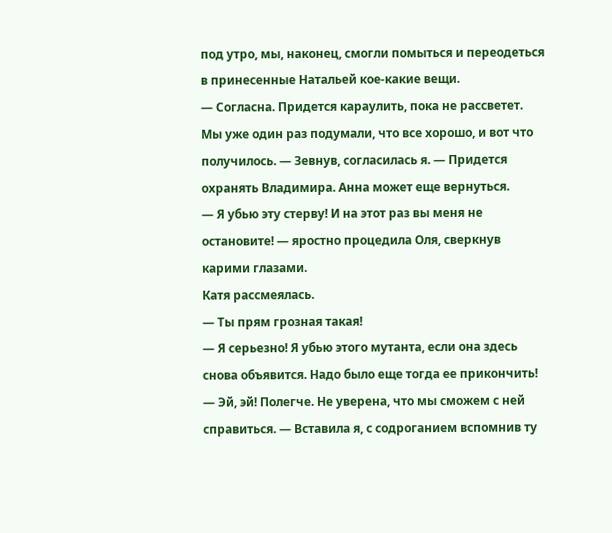под утро, мы, наконец, смогли помыться и переодеться в принесенные Натальей кое-какие вещи.
— Согласна. Придется караулить, пока не рассветет. Мы уже один раз подумали, что все хорошо, и вот что получилось. — Зевнув, согласилась я. — Придется охранять Владимира. Анна может еще вернуться.
— Я убью эту стерву! И на этот раз вы меня не остановите! — яростно процедила Оля, сверкнув карими глазами.
Катя рассмеялась.
— Ты прям грозная такая!
— Я серьезно! Я убью этого мутанта, если она здесь снова объявится. Надо было еще тогда ее прикончить!
— Эй, эй! Полегче. Не уверена, что мы сможем с ней справиться. — Вставила я, с содроганием вспомнив ту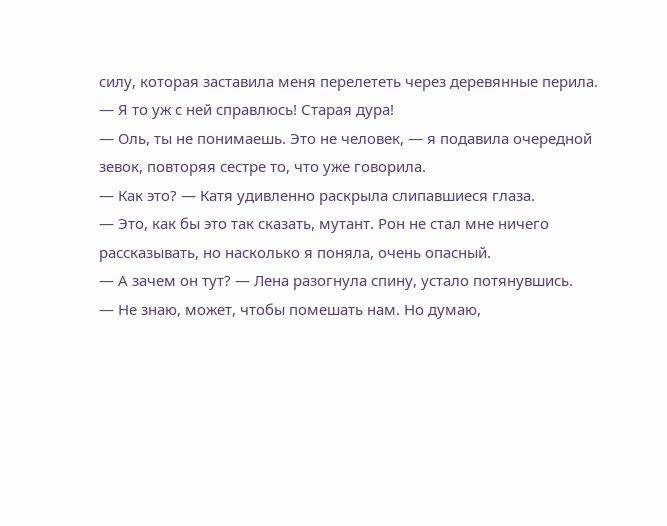силу, которая заставила меня перелететь через деревянные перила.
— Я то уж с ней справлюсь! Старая дура!
— Оль, ты не понимаешь. Это не человек, — я подавила очередной зевок, повторяя сестре то, что уже говорила.
— Как это? — Катя удивленно раскрыла слипавшиеся глаза.
— Это, как бы это так сказать, мутант. Рон не стал мне ничего рассказывать, но насколько я поняла, очень опасный.
— А зачем он тут? — Лена разогнула спину, устало потянувшись.
— Не знаю, может, чтобы помешать нам. Но думаю,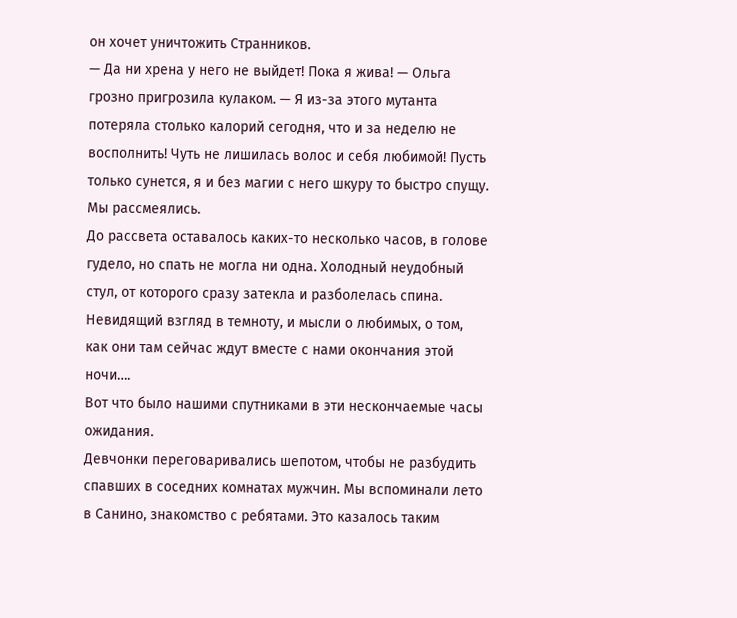он хочет уничтожить Странников.
— Да ни хрена у него не выйдет! Пока я жива! — Ольга грозно пригрозила кулаком. — Я из-за этого мутанта потеряла столько калорий сегодня, что и за неделю не восполнить! Чуть не лишилась волос и себя любимой! Пусть только сунется, я и без магии с него шкуру то быстро спущу.
Мы рассмеялись.
До рассвета оставалось каких-то несколько часов, в голове гудело, но спать не могла ни одна. Холодный неудобный стул, от которого сразу затекла и разболелась спина. Невидящий взгляд в темноту, и мысли о любимых, о том, как они там сейчас ждут вместе с нами окончания этой ночи….
Вот что было нашими спутниками в эти нескончаемые часы ожидания.
Девчонки переговаривались шепотом, чтобы не разбудить спавших в соседних комнатах мужчин. Мы вспоминали лето в Санино, знакомство с ребятами. Это казалось таким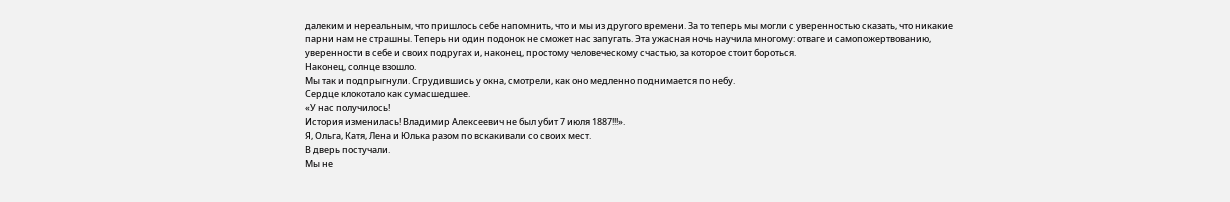далеким и нереальным, что пришлось себе напомнить, что и мы из другого времени. За то теперь мы могли с уверенностью сказать, что никакие парни нам не страшны. Теперь ни один подонок не сможет нас запугать. Эта ужасная ночь научила многому: отваге и самопожертвованию, уверенности в себе и своих подругах и, наконец, простому человеческому счастью, за которое стоит бороться.
Наконец, солнце взошло.
Мы так и подпрыгнули. Сгрудившись у окна, смотрели, как оно медленно поднимается по небу.
Сердце клокотало как сумасшедшее.
«У нас получилось!
История изменилась! Владимир Алексеевич не был убит 7 июля 1887!!!».
Я, Ольга, Катя, Лена и Юлька разом по вскакивали со своих мест.
В дверь постучали.
Мы не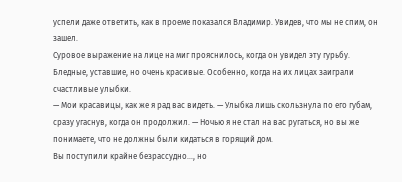успели даже ответить, как в проеме показался Владимир. Увидев, что мы не спим, он зашел.
Суровое выражение на лице на миг прояснилось, когда он увидел эту гурьбу.
Бледные, уставшие, но очень красивые. Особенно, когда на их лицах заиграли счастливые улыбки.
— Мои красавицы, как же я рад вас видеть. — Улыбка лишь скользнула по его губам, сразу угаснув, когда он продолжил. — Ночью я не стал на вас ругаться, но вы же понимаете, что не должны были кидаться в горящий дом.
Вы поступили крайне безрассудно…, но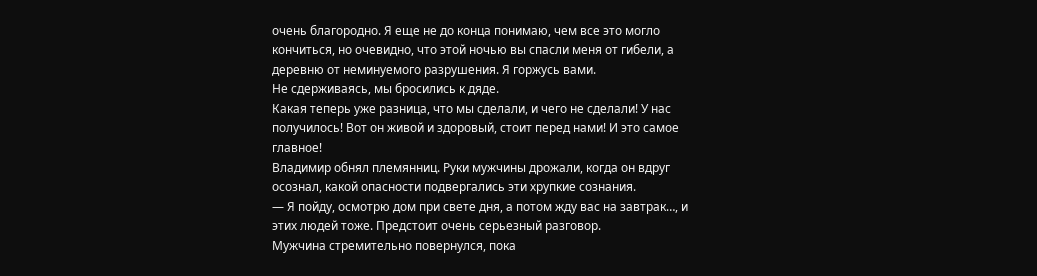очень благородно. Я еще не до конца понимаю, чем все это могло кончиться, но очевидно, что этой ночью вы спасли меня от гибели, а деревню от неминуемого разрушения. Я горжусь вами.
Не сдерживаясь, мы бросились к дяде.
Какая теперь уже разница, что мы сделали, и чего не сделали! У нас получилось! Вот он живой и здоровый, стоит перед нами! И это самое главное!
Владимир обнял племянниц. Руки мужчины дрожали, когда он вдруг осознал, какой опасности подвергались эти хрупкие сознания.
— Я пойду, осмотрю дом при свете дня, а потом жду вас на завтрак…, и этих людей тоже. Предстоит очень серьезный разговор.
Мужчина стремительно повернулся, пока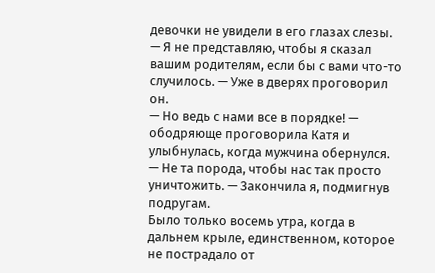девочки не увидели в его глазах слезы.
— Я не представляю, чтобы я сказал вашим родителям, если бы с вами что-то случилось. — Уже в дверях проговорил он.
— Но ведь с нами все в порядке! — ободряюще проговорила Катя и улыбнулась, когда мужчина обернулся.
— Не та порода, чтобы нас так просто уничтожить. — Закончила я, подмигнув подругам.
Было только восемь утра, когда в дальнем крыле, единственном, которое не пострадало от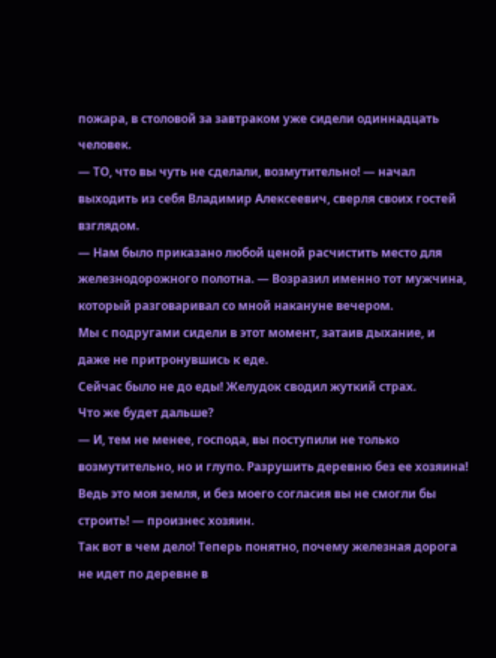пожара, в столовой за завтраком уже сидели одиннадцать человек.
— ТО, что вы чуть не сделали, возмутительно! — начал выходить из себя Владимир Алексеевич, сверля своих гостей взглядом.
— Нам было приказано любой ценой расчистить место для железнодорожного полотна. — Возразил именно тот мужчина, который разговаривал со мной накануне вечером.
Мы с подругами сидели в этот момент, затаив дыхание, и даже не притронувшись к еде.
Сейчас было не до еды! Желудок сводил жуткий страх.
Что же будет дальше?
— И, тем не менее, господа, вы поступили не только возмутительно, но и глупо. Разрушить деревню без ее хозяина! Ведь это моя земля, и без моего согласия вы не смогли бы строить! — произнес хозяин.
Так вот в чем дело! Теперь понятно, почему железная дорога не идет по деревне в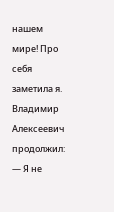нашем мире! Про себя заметила я.
Владимир Алексеевич продолжил:
— Я не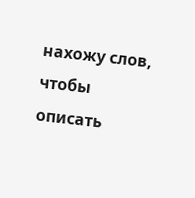нахожу слов, чтобы описать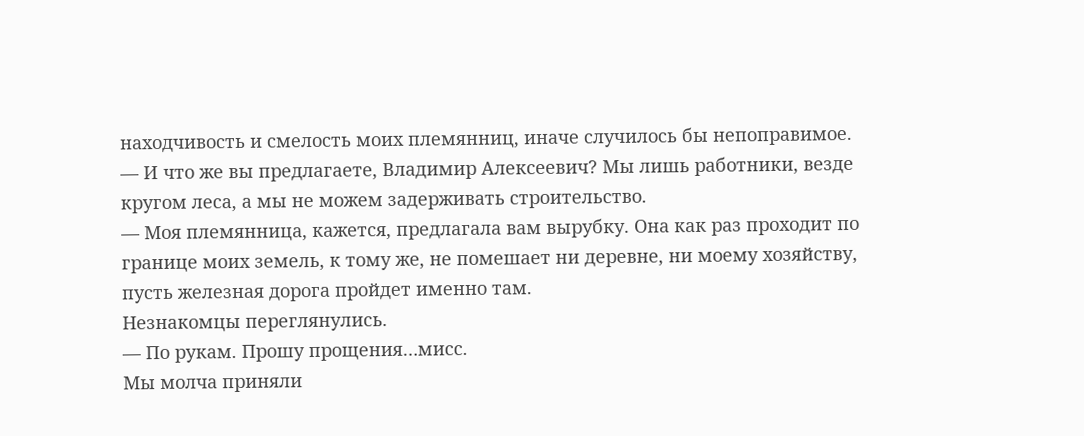находчивость и смелость моих племянниц, иначе случилось бы непоправимое.
— И что же вы предлагаете, Владимир Алексеевич? Мы лишь работники, везде кругом леса, а мы не можем задерживать строительство.
— Моя племянница, кажется, предлагала вам вырубку. Она как раз проходит по границе моих земель, к тому же, не помешает ни деревне, ни моему хозяйству, пусть железная дорога пройдет именно там.
Незнакомцы переглянулись.
— По рукам. Прошу прощения…мисс.
Мы молча приняли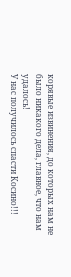корявые извинения, до которых нам не было никакого дела, главное, что нам удалось!
У нас получилось спасти Косино!!!